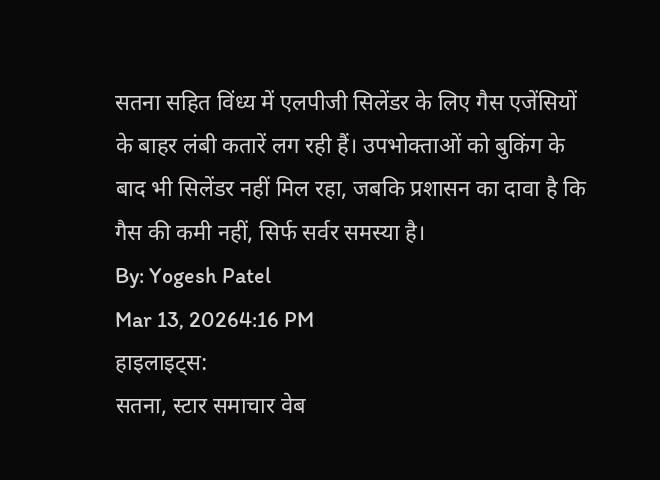सतना सहित विंध्य में एलपीजी सिलेंडर के लिए गैस एजेंसियों के बाहर लंबी कतारें लग रही हैं। उपभोक्ताओं को बुकिंग के बाद भी सिलेंडर नहीं मिल रहा, जबकि प्रशासन का दावा है कि गैस की कमी नहीं, सिर्फ सर्वर समस्या है।
By: Yogesh Patel
Mar 13, 20264:16 PM
हाइलाइट्स:
सतना, स्टार समाचार वेब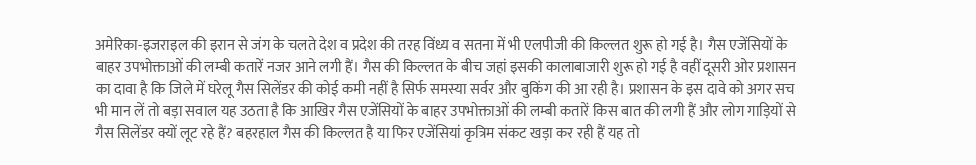अमेरिका-इजराइल की इरान से जंग के चलते देश व प्रदेश की तरह विंध्य व सतना में भी एलपीजी की किल्लत शुरू हो गई है। गैस एजेंसियों के बाहर उपभोक्ताओं की लम्बी कतारें नजर आने लगी हैं। गैस की किल्लत के बीच जहां इसकी कालाबाजारी शुरू हो गई है वहीं दूसरी ओर प्रशासन का दावा है कि जिले में घरेलू गैस सिलेंडर की कोई कमी नहीं है सिर्फ समस्या सर्वर और बुकिंग की आ रही है। प्रशासन के इस दावे को अगर सच भी मान लें तो बड़ा सवाल यह उठता है कि आखिर गैस एजेंसियों के बाहर उपभोक्ताओं की लम्बी कतारें किस बात की लगी हैं और लोग गाड़ियों से गैस सिलेंडर क्यों लूट रहे हैं? बहरहाल गैस की किल्लत है या फिर एजेंसियां कृत्रिम संकट खड़ा कर रही हैं यह तो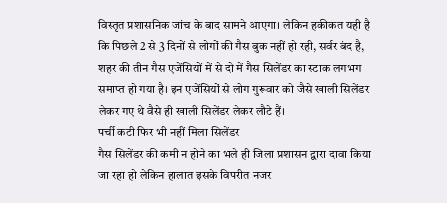विस्तृत प्रशासनिक जांच के बाद सामने आएगा। लेकिन हकीकत यही है कि पिछले 2 से 3 दिनों से लोगों की गैस बुक नहीं हो रही, सर्वर बंद है, शहर की तीन गैस एजेंसियों में से दो में गैस सिलेंडर का स्टाक लगभग समाप्त हो गया है। इन एजेंसियों से लोग गुरूवार को जैसे खाली सिलेंडर लेकर गए थे वैसे ही खाली सिलेंडर लेकर लौटे हैं।
पर्ची कटी फिर भी नहीं मिला सिलेंडर
गैस सिलेंडर की कमी न होने का भले ही जिला प्रशासन द्वारा दावा किया जा रहा हो लेकिन हालात इसके विपरीत नजर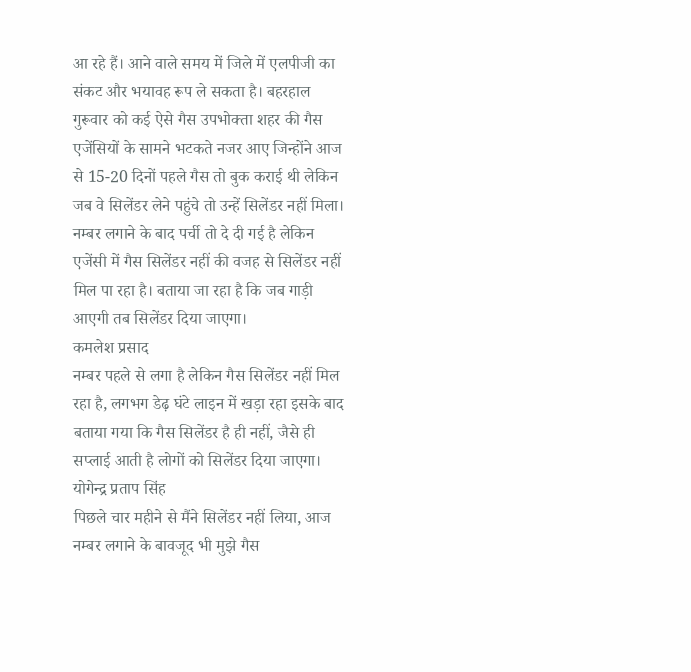आ रहे हैं। आने वाले समय में जिले में एलपीजी का संकट और भयावह रूप ले सकता है। बहरहाल गुरूवार को कई ऐसे गैस उपभोक्ता शहर की गैस एजेंसियों के सामने भटकते नजर आए जिन्होंने आज से 15-20 दिनों पहले गैस तो बुक कराई थी लेकिन जब वे सिलेंडर लेने पहुंचे तो उन्हें सिलेंडर नहीं मिला।
नम्बर लगाने के बाद पर्ची तो दे दी गई है लेकिन एजेंसी में गैस सिलेंडर नहीं की वजह से सिलेंडर नहीं मिल पा रहा है। बताया जा रहा है कि जब गाड़ी आएगी तब सिलेंडर दिया जाएगा।
कमलेश प्रसाद
नम्बर पहले से लगा है लेकिन गैस सिलेंडर नहीं मिल रहा है, लगभग डेढ़ घंटे लाइन में खड़ा रहा इसके बाद बताया गया कि गैस सिलेंडर है ही नहीं, जैसे ही सप्लाई आती है लोगों को सिलेंडर दिया जाएगा।
योगेन्द्र प्रताप सिंह
पिछले चार महीने से मैंने सिलेंडर नहीं लिया, आज नम्बर लगाने के बावजूद भी मुझे गैस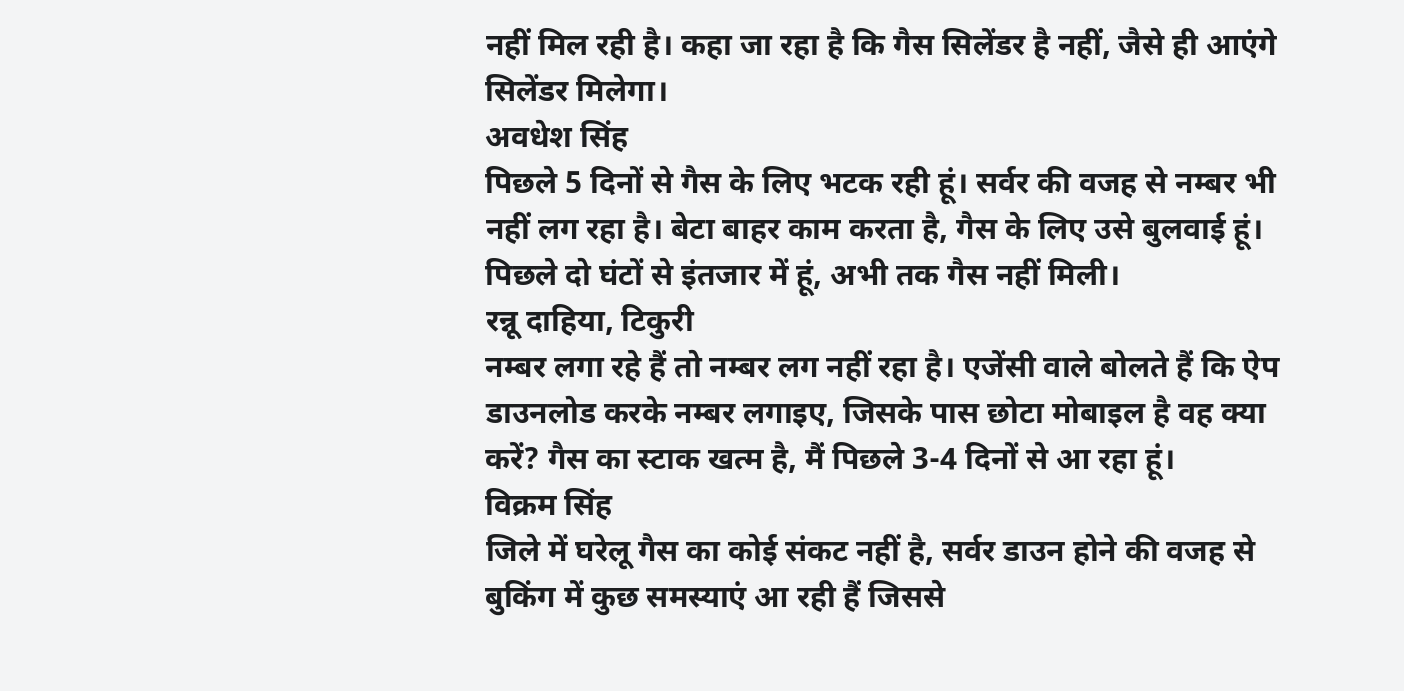नहीं मिल रही है। कहा जा रहा है कि गैस सिलेंडर है नहीं, जैसे ही आएंगे सिलेंडर मिलेगा।
अवधेश सिंह
पिछले 5 दिनों से गैस के लिए भटक रही हूं। सर्वर की वजह से नम्बर भी नहीं लग रहा है। बेटा बाहर काम करता है, गैस के लिए उसे बुलवाई हूं। पिछले दो घंटों से इंतजार में हूं, अभी तक गैस नहीं मिली।
रन्नू दाहिया, टिकुरी
नम्बर लगा रहे हैं तो नम्बर लग नहीं रहा है। एजेंसी वाले बोलते हैं कि ऐप डाउनलोड करके नम्बर लगाइए, जिसके पास छोटा मोबाइल है वह क्या करें? गैस का स्टाक खत्म है, मैं पिछले 3-4 दिनों से आ रहा हूं।
विक्रम सिंह
जिले में घरेलू गैस का कोई संकट नहीं है, सर्वर डाउन होने की वजह से बुकिंग में कुछ समस्याएं आ रही हैं जिससे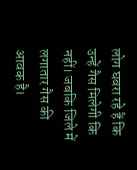लोग घबरा रहे हैं कि उन्हें गैस मिलेगी कि नहीं। जबकि जिले में लगातार गैस की आवक है।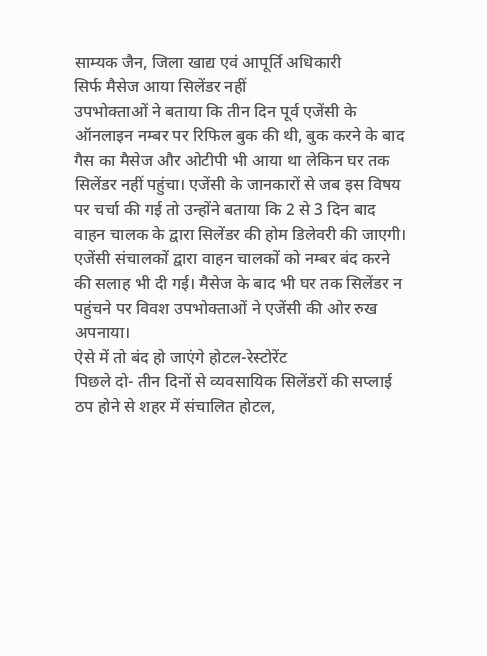साम्यक जैन, जिला खाद्य एवं आपूर्ति अधिकारी
सिर्फ मैसेज आया सिलेंडर नहीं
उपभोक्ताओं ने बताया कि तीन दिन पूर्व एजेंसी के ऑनलाइन नम्बर पर रिफिल बुक की थी, बुक करने के बाद गैस का मैसेज और ओटीपी भी आया था लेकिन घर तक सिलेंडर नहीं पहुंचा। एजेंसी के जानकारों से जब इस विषय पर चर्चा की गई तो उन्होंने बताया कि 2 से 3 दिन बाद वाहन चालक के द्वारा सिलेंडर की होम डिलेवरी की जाएगी। एजेंसी संचालकों द्वारा वाहन चालकों को नम्बर बंद करने की सलाह भी दी गई। मैसेज के बाद भी घर तक सिलेंडर न पहुंचने पर विवश उपभोक्ताओं ने एजेंसी की ओर रुख अपनाया।
ऐसे में तो बंद हो जाएंगे होटल-रेस्टोरेंट
पिछले दो- तीन दिनों से व्यवसायिक सिलेंडरों की सप्लाई ठप होने से शहर में संचालित होटल,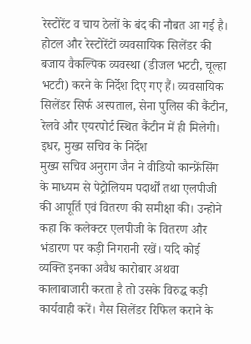रेस्टोरेंट व चाय ठेलों के बंद की नौबत आ गई है। होटल और रेस्टोरेंटों व्यवसायिक सिलेंडर की बजाय वैकल्पिक व्यवस्था (डीजल भटटी, चूल्हा भटटी) करने के निर्देश दिए गए हैं। व्यवसायिक सिलेंडर सिर्फ अस्पताल, सेना पुलिस की कैंटीन, रेलवे और एयरपोर्ट स्थित कैंटीन में ही मिलेगी।
इधर, मुख्य सचिव के निर्देश
मुख्य सचिव अनुराग जैन ने वीडियो कान्फ्रेंसिंग के माध्यम से पेट्रोलियम पदार्थों तथा एलपीजी की आपूर्ति एवं वितरण की समीक्षा की। उन्होने कहा कि कलेक्टर एलपीजी के वितरण और भंडारण पर कड़ी निगरानी रखें। यदि कोई व्यक्ति इनका अवैध कारोबार अथवा कालाबाजारी करता है तो उसके विरुद्ध कड़ी कार्यवाही करें। गैस सिलेंडर रिफिल कराने के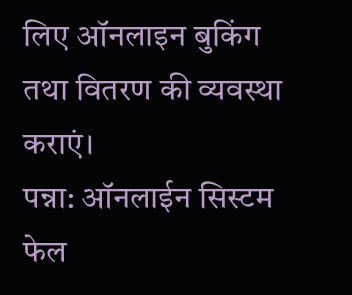लिए ऑनलाइन बुकिंग तथा वितरण की व्यवस्था कराएं।
पन्ना: ऑनलाईन सिस्टम फेल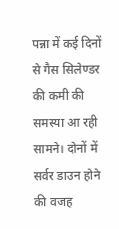पन्ना में कई दिनों से गैस सिलेण्डर की कमी की समस्या आ रही सामने। दोनों में सर्वर डाउन होने की वजह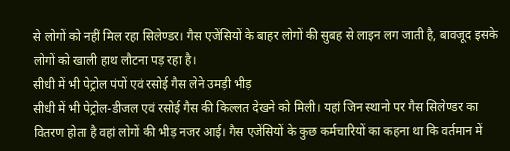से लोगों को नहीं मिल रहा सिलेण्डर। गैस एजेंसियों के बाहर लोगों की सुबह से लाइन लग जाती है, बावजूद इसके लोगों को खाली हाथ लौटना पड़ रहा है।
सीधी में भी पेट्रोल पंपों एवं रसोई गैस लेने उमड़ी भीड़
सीधी में भी पेट्रोल-डीजल एवं रसोई गैस की किल्लत देखने को मिली। यहां जिन स्थानो पर गैस सिलेण्डर का वितरण होता है वहां लोगों की भीड़ नजर आई। गैस एजेंसियों के कुछ कर्मचारियों का कहना था कि वर्तमान में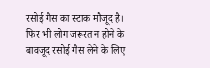रसोई गैस का स्टाक मौजूद है। फिर भी लोग जरूरत न होने के बावजूद रसोई गैस लेने के लिए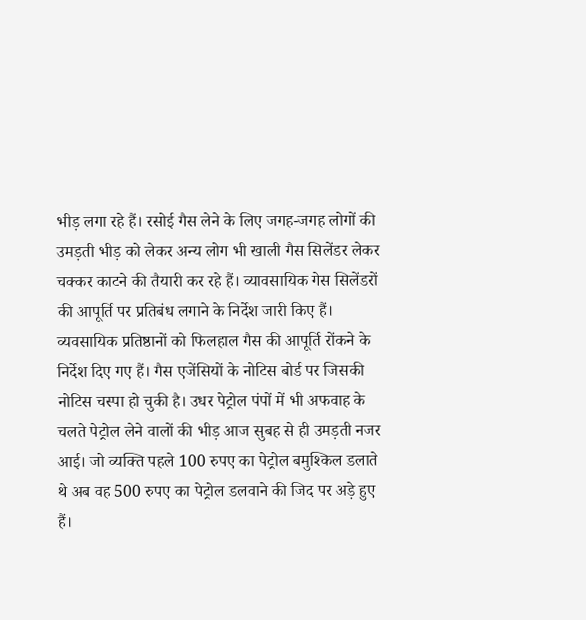भीड़ लगा रहे हैं। रसोई गैस लेने के लिए जगह-जगह लोगों की उमड़ती भीड़ को लेकर अन्य लोग भी खाली गैस सिलेंडर लेकर चक्कर काटने की तैयारी कर रहे हैं। व्यावसायिक गेस सिलेंडरों की आपूर्ति पर प्रतिबंध लगाने के निर्देश जारी किए हैं। व्यवसायिक प्रतिष्ठानों को फिलहाल गैस की आपूर्ति रोंकने के निर्देश दिए गए हैं। गैस एजेंसियों के नोटिस बोर्ड पर जिसकी नोटिस चस्पा हो चुकी है। उधर पेट्रोल पंपों में भी अफवाह के चलते पेट्रोल लेने वालों की भीड़ आज सुबह से ही उमड़ती नजर आई। जो व्यक्ति पहले 100 रुपए का पेट्रोल बमुश्किल डलाते थे अब वह 500 रुपए का पेट्रोल डलवाने की जिद पर अड़े हुए हैं।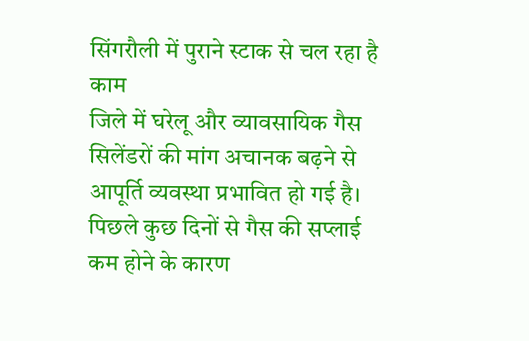सिंगरौली में पुराने स्टाक से चल रहा है काम
जिले में घरेलू और व्यावसायिक गैस सिलेंडरों की मांग अचानक बढ़ने से आपूर्ति व्यवस्था प्रभावित हो गई है। पिछले कुछ दिनों से गैस की सप्लाई कम होने के कारण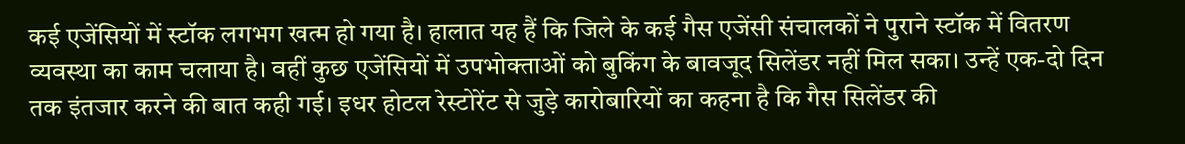कई एजेंसियों में स्टॉक लगभग खत्म हो गया है। हालात यह हैं कि जिले के कई गैस एजेंसी संचालकों ने पुराने स्टॉक में वितरण व्यवस्था का काम चलाया है। वहीं कुछ एजेंसियों में उपभोक्ताओं को बुकिंग के बावजूद सिलेंडर नहीं मिल सका। उन्हें एक-दो दिन तक इंतजार करने की बात कही गई। इधर होटल रेस्टोरेंट से जुड़े कारोबारियों का कहना है कि गैस सिलेंडर की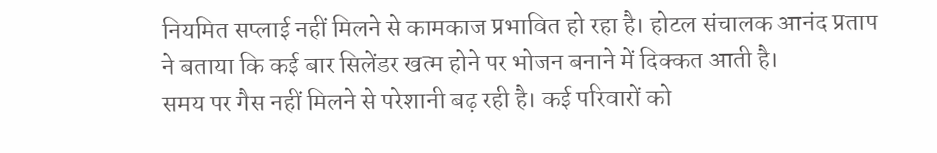नियमित सप्लाई नहीं मिलने से कामकाज प्रभावित हो रहा है। होटल संचालक आनंद प्रताप ने बताया कि कई बार सिलेंडर खत्म होने पर भोजन बनाने में दिक्कत आती है।
समय पर गैस नहीं मिलने से परेशानी बढ़ रही है। कई परिवारों को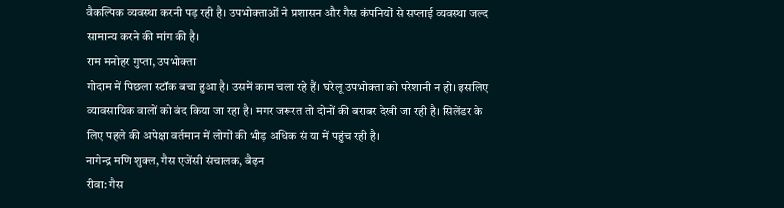वैकल्पिक व्यवस्था करनी पड़ रही है। उपभोक्ताओं ने प्रशासन और गैस कंपनियों से सप्लाई व्यवस्था जल्द सामान्य करने की मांग की है।
राम मनोहर गुप्ता, उपभोक्ता
गोदाम में पिछला स्टॉक बचा हुआ है। उसमें काम चला रहे हैं। घरेलू उपभोक्ता को परेशानी न हो। इसलिए व्यावसायिक वालों को बंद किया जा रहा है। मगर जरूरत तो दोनों की बराबर देखी जा रही है। सिलेंडर के लिए पहले की अपेक्षा वर्तमान में लोगों की भीड़ अधिक सं या में पहुंच रही है।
नागेन्द्र मणि शुक्ल, गैस एजेंसी संचालक, बैढ़न
रीवा: गैस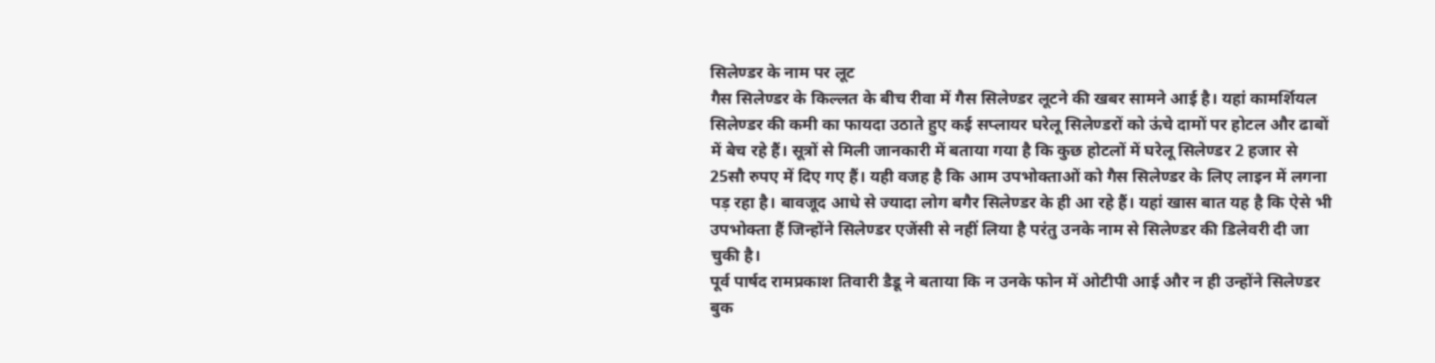सिलेण्डर के नाम पर लूट
गैस सिलेण्डर के किल्लत के बीच रीवा में गैस सिलेण्डर लूटने की खबर सामने आई है। यहां कामर्शियल सिलेण्डर की कमी का फायदा उठाते हुए कई सप्लायर घरेलू सिलेण्डरों को ऊंचे दामों पर होटल और ढाबों में बेच रहे हैं। सूत्रों से मिली जानकारी में बताया गया है कि कुछ होटलों में घरेलू सिलेण्डर 2 हजार से 25सौ रुपए में दिए गए हैं। यही वजह है कि आम उपभोक्ताओं को गैस सिलेण्डर के लिए लाइन में लगना पड़ रहा है। बावजूद आधे से ज्यादा लोग बगैर सिलेण्डर के ही आ रहे हैं। यहां खास बात यह है कि ऐसे भी उपभोक्ता हैं जिन्होंने सिलेण्डर एजेंसी से नहीं लिया है परंतु उनके नाम से सिलेण्डर की डिलेवरी दी जा चुकी है।
पूर्व पार्षद रामप्रकाश तिवारी डैडू ने बताया कि न उनके फोन में ओटीपी आई और न ही उन्होंने सिलेण्डर बुक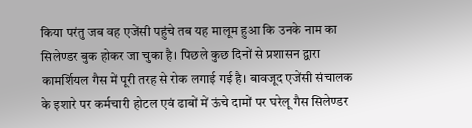किया परंतु जब वह एजेंसी पहुंचे तब यह मालूम हुआ कि उनके नाम का सिलेण्डर बुक होकर जा चुका है। पिछले कुछ दिनों से प्रशासन द्वारा कामर्शियल गैस में पूरी तरह से रोक लगाई गई है। बावजूद एजेंसी संचालक के इशारे पर कर्मचारी होटल एवं ढाबों में ऊंचे दामों पर घरेलू गैस सिलेण्डर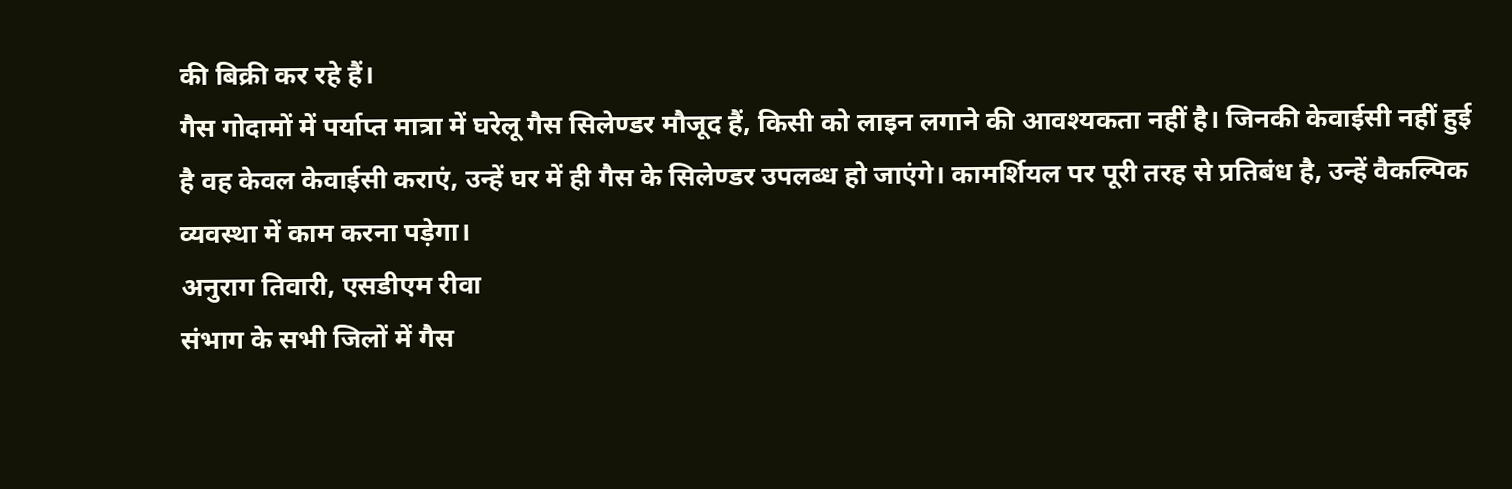की बिक्री कर रहे हैं।
गैस गोदामों में पर्याप्त मात्रा में घरेलू गैस सिलेण्डर मौजूद हैं, किसी को लाइन लगाने की आवश्यकता नहीं है। जिनकी केवाईसी नहीं हुई है वह केवल केवाईसी कराएं, उन्हें घर में ही गैस के सिलेण्डर उपलब्ध हो जाएंगे। कामर्शियल पर पूरी तरह से प्रतिबंध है, उन्हें वैकल्पिक व्यवस्था में काम करना पड़ेगा।
अनुराग तिवारी, एसडीएम रीवा
संभाग के सभी जिलों में गैस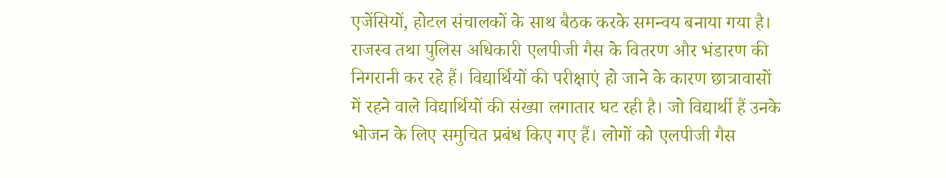एजेंसियों, होटल संचालकों के साथ बैठक करके समन्वय बनाया गया है। राजस्व तथा पुलिस अधिकारी एलपीजी गैस के वितरण और भंडारण की निगरानी कर रहे हैं। विद्यार्थियों की परीक्षाएं हो जाने के कारण छात्रावासों में रहने वाले विद्यार्थियों की संख्या लगातार घट रही है। जो विद्यार्थी हैं उनके भोजन के लिए समुचित प्रबंध किए गए हैं। लोगों को एलपीजी गैस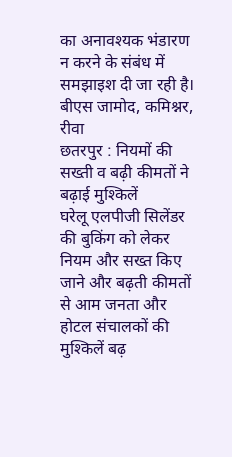का अनावश्यक भंडारण न करने के संबंध में समझाइश दी जा रही है।
बीएस जामोद, कमिश्नर, रीवा
छतरपुर : नियमों की सख्ती व बढ़ी कीमतों ने बढ़ाई मुश्किलें
घरेलू एलपीजी सिलेंडर की बुकिंग को लेकर नियम और सख्त किए जाने और बढ़ती कीमतों से आम जनता और होटल संचालकों की मुश्किलें बढ़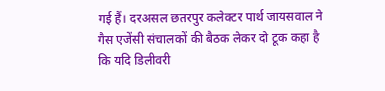गई हैं। दरअसल छतरपुर कलेक्टर पार्थ जायसवाल ने गैस एजेंसी संचालकों की बैठक लेकर दो टूक कहा है कि यदि डिलीवरी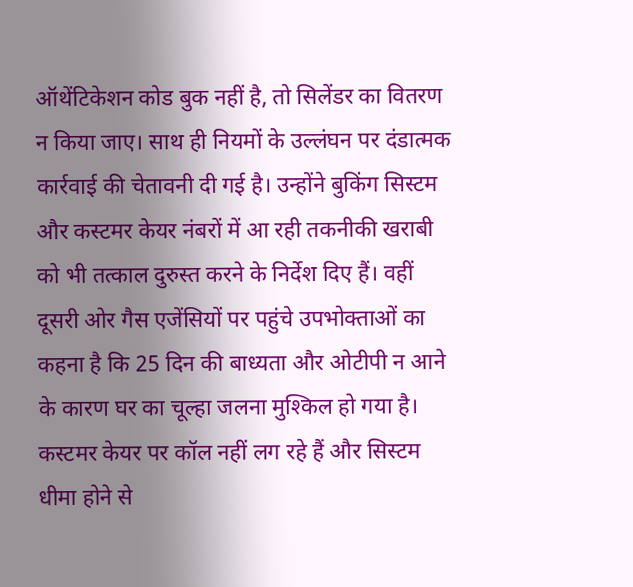ऑथेंटिकेशन कोड बुक नहीं है, तो सिलेंडर का वितरण न किया जाए। साथ ही नियमों के उल्लंघन पर दंडात्मक कार्रवाई की चेतावनी दी गई है। उन्होंने बुकिंग सिस्टम और कस्टमर केयर नंबरों में आ रही तकनीकी खराबी को भी तत्काल दुरुस्त करने के निर्देश दिए हैं। वहीं दूसरी ओर गैस एजेंसियों पर पहुंचे उपभोक्ताओं का कहना है कि 25 दिन की बाध्यता और ओटीपी न आने के कारण घर का चूल्हा जलना मुश्किल हो गया है। कस्टमर केयर पर कॉल नहीं लग रहे हैं और सिस्टम धीमा होने से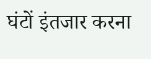घंटों इंतजार करना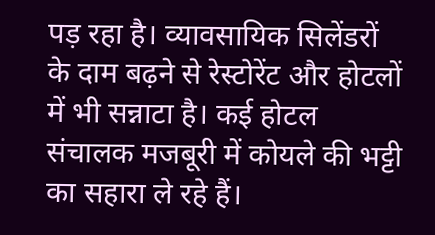पड़ रहा है। व्यावसायिक सिलेंडरों के दाम बढ़ने से रेस्टोरेंट और होटलों में भी सन्नाटा है। कई होटल संचालक मजबूरी में कोयले की भट्टी का सहारा ले रहे हैं।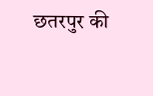छतरपुर की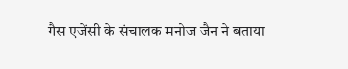गैस एजेंसी के संचालक मनोज जैन ने बताया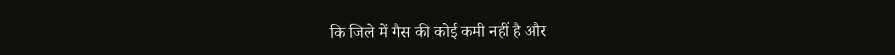कि जिले में गैस की कोई कमी नहीं है और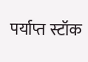पर्याप्त स्टॉक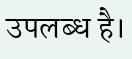उपलब्ध है।